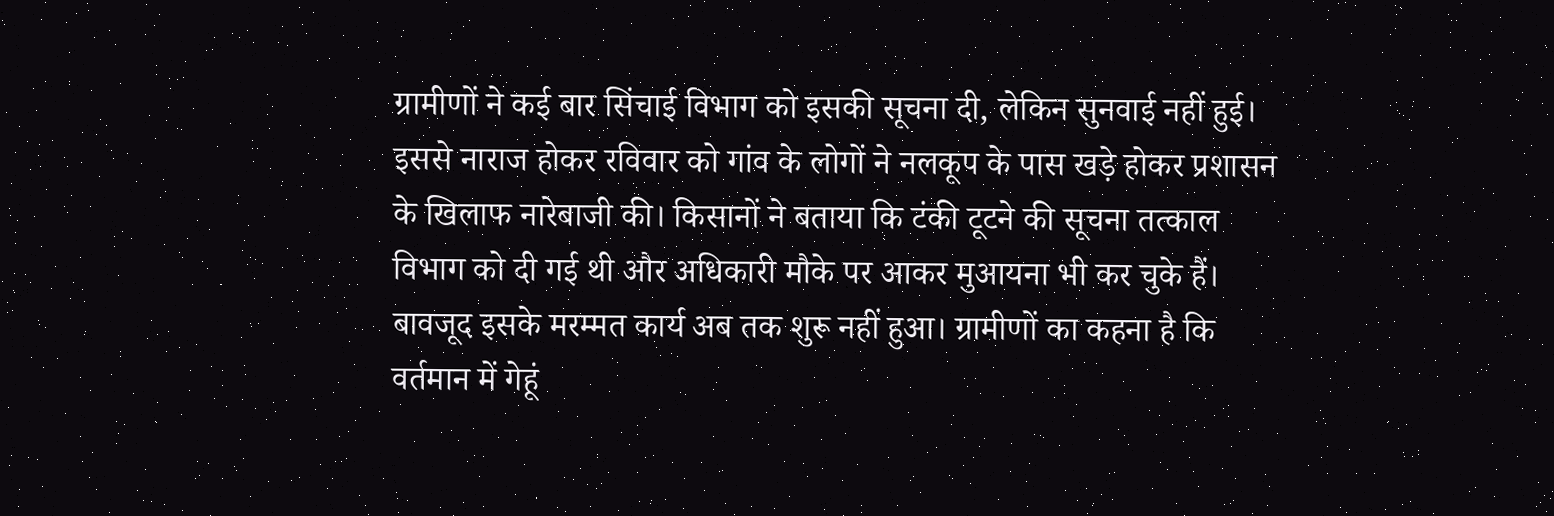ग्रामीणों ने कई बार सिंचाई विभाग को इसकी सूचना दी, लेकिन सुनवाई नहीं हुई। इससे नाराज होकर रविवार को गांव के लोगों ने नलकूप के पास खड़े होकर प्रशासन के खिलाफ नारेबाजी की। किसानों ने बताया कि टंकी टूटने की सूचना तत्काल विभाग को दी गई थी और अधिकारी मौके पर आकर मुआयना भी कर चुके हैं।
बावजूद इसके मरम्मत कार्य अब तक शुरू नहीं हुआ। ग्रामीणों का कहना है कि वर्तमान में गेहूं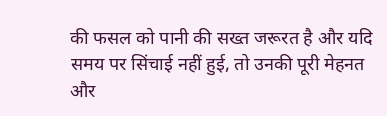की फसल को पानी की सख्त जरूरत है और यदि समय पर सिंचाई नहीं हुई, तो उनकी पूरी मेहनत और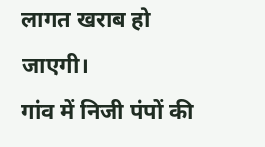लागत खराब हो जाएगी।
गांव में निजी पंपों की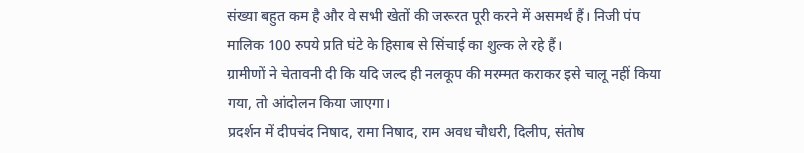संख्या बहुत कम है और वे सभी खेतों की जरूरत पूरी करने में असमर्थ हैं। निजी पंप मालिक 100 रुपये प्रति घंटे के हिसाब से सिंचाई का शुल्क ले रहे हैं।
ग्रामीणों ने चेतावनी दी कि यदि जल्द ही नलकूप की मरम्मत कराकर इसे चालू नहीं किया गया, तो आंदोलन किया जाएगा।
प्रदर्शन में दीपचंद निषाद, रामा निषाद, राम अवध चौधरी, दिलीप, संतोष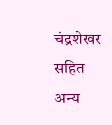चंद्रशेखर सहित अन्य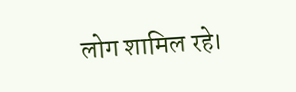लोग शामिल रहे।